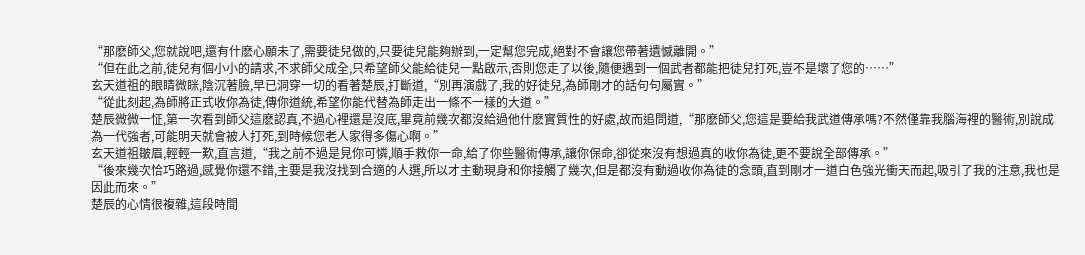“那麽師父,您就說吧,還有什麽心願未了,需要徒兒做的,只要徒兒能夠辦到,一定幫您完成,絕對不會讓您帶著遺憾離開。”
“但在此之前,徒兒有個小小的請求,不求師父成全,只希望師父能給徒兒一點啟示,否則您走了以後,隨便遇到一個武者都能把徒兒打死,豈不是壞了您的……”
玄天道祖的眼睛微眯,陰沉著臉,早已洞穿一切的看著楚辰,打斷道,“別再演戲了,我的好徒兒,為師剛才的話句句屬實。”
“從此刻起,為師將正式收你為徒,傳你道統,希望你能代替為師走出一條不一樣的大道。”
楚辰微微一怔,第一次看到師父這麽認真,不過心裡還是沒底,畢竟前幾次都沒給過他什麽實質性的好處,故而追問道,“那麽師父,您這是要給我武道傳承嗎?不然僅靠我腦海裡的醫術,別說成為一代強者,可能明天就會被人打死,到時候您老人家得多傷心啊。”
玄天道祖皺眉,輕輕一歎,直言道,“我之前不過是見你可憐,順手救你一命,給了你些醫術傳承,讓你保命,卻從來沒有想過真的收你為徒,更不要說全部傳承。”
“後來幾次恰巧路過,感覺你還不錯,主要是我沒找到合適的人選,所以才主動現身和你接觸了幾次,但是都沒有動過收你為徒的念頭,直到剛才一道白色強光衝天而起,吸引了我的注意,我也是因此而來。”
楚辰的心情很複雜,這段時間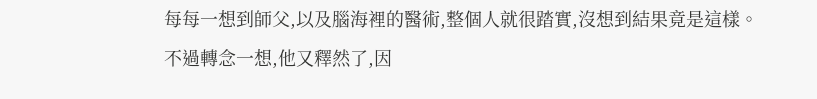每每一想到師父,以及腦海裡的醫術,整個人就很踏實,沒想到結果竟是這樣。
不過轉念一想,他又釋然了,因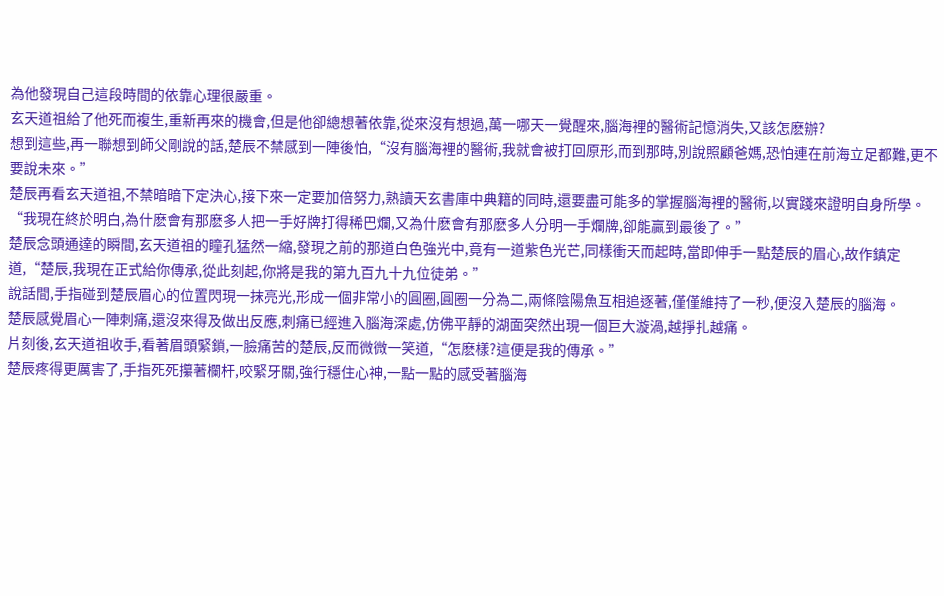為他發現自己這段時間的依靠心理很嚴重。
玄天道祖給了他死而複生,重新再來的機會,但是他卻總想著依靠,從來沒有想過,萬一哪天一覺醒來,腦海裡的醫術記憶消失,又該怎麽辦?
想到這些,再一聯想到師父剛說的話,楚辰不禁感到一陣後怕,“沒有腦海裡的醫術,我就會被打回原形,而到那時,別說照顧爸媽,恐怕連在前海立足都難,更不要說未來。”
楚辰再看玄天道祖,不禁暗暗下定決心,接下來一定要加倍努力,熟讀天玄書庫中典籍的同時,還要盡可能多的掌握腦海裡的醫術,以實踐來證明自身所學。
“我現在終於明白,為什麽會有那麽多人把一手好牌打得稀巴爛,又為什麽會有那麽多人分明一手爛牌,卻能贏到最後了。”
楚辰念頭通達的瞬間,玄天道祖的瞳孔猛然一縮,發現之前的那道白色強光中,竟有一道紫色光芒,同樣衝天而起時,當即伸手一點楚辰的眉心,故作鎮定道,“楚辰,我現在正式給你傳承,從此刻起,你將是我的第九百九十九位徒弟。”
說話間,手指碰到楚辰眉心的位置閃現一抹亮光,形成一個非常小的圓圈,圓圈一分為二,兩條陰陽魚互相追逐著,僅僅維持了一秒,便沒入楚辰的腦海。
楚辰感覺眉心一陣刺痛,還沒來得及做出反應,刺痛已經進入腦海深處,仿佛平靜的湖面突然出現一個巨大漩渦,越掙扎越痛。
片刻後,玄天道祖收手,看著眉頭緊鎖,一臉痛苦的楚辰,反而微微一笑道,“怎麽樣?這便是我的傳承。”
楚辰疼得更厲害了,手指死死攥著欄杆,咬緊牙關,強行穩住心神,一點一點的感受著腦海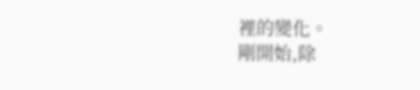裡的變化。
剛開始,除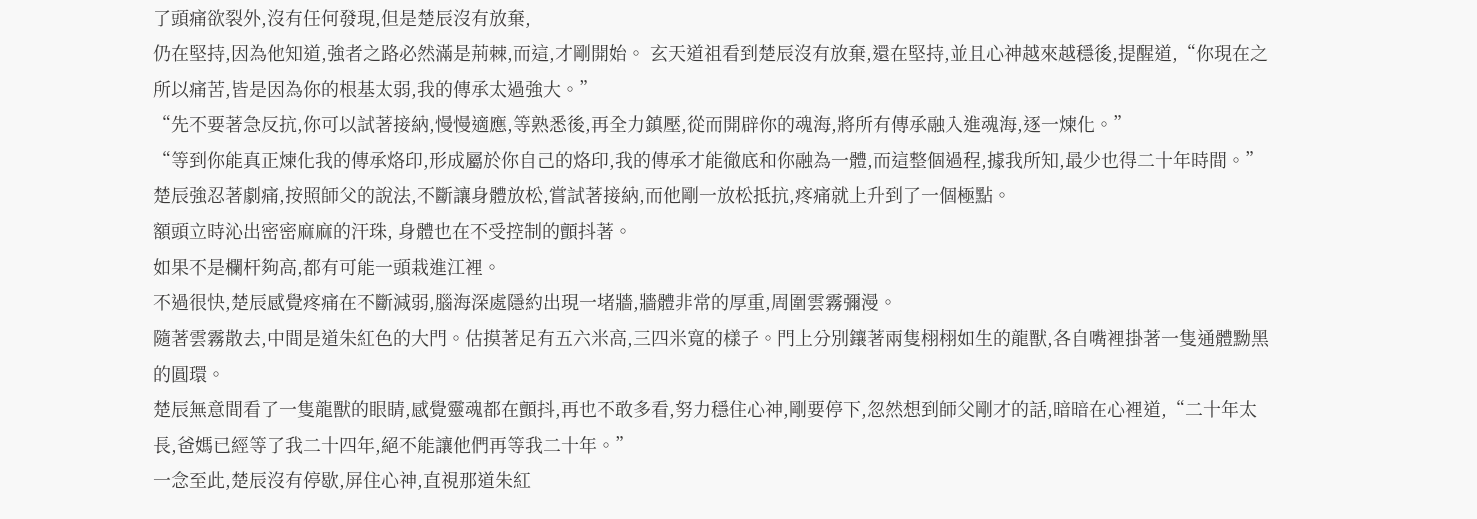了頭痛欲裂外,沒有任何發現,但是楚辰沒有放棄,
仍在堅持,因為他知道,強者之路必然滿是荊棘,而這,才剛開始。 玄天道祖看到楚辰沒有放棄,還在堅持,並且心神越來越穩後,提醒道,“你現在之所以痛苦,皆是因為你的根基太弱,我的傳承太過強大。”
“先不要著急反抗,你可以試著接納,慢慢適應,等熟悉後,再全力鎮壓,從而開辟你的魂海,將所有傳承融入進魂海,逐一煉化。”
“等到你能真正煉化我的傳承烙印,形成屬於你自己的烙印,我的傳承才能徹底和你融為一體,而這整個過程,據我所知,最少也得二十年時間。”
楚辰強忍著劇痛,按照師父的說法,不斷讓身體放松,嘗試著接納,而他剛一放松抵抗,疼痛就上升到了一個極點。
額頭立時沁出密密麻麻的汗珠, 身體也在不受控制的顫抖著。
如果不是欄杆夠高,都有可能一頭栽進江裡。
不過很快,楚辰感覺疼痛在不斷減弱,腦海深處隱約出現一堵牆,牆體非常的厚重,周圍雲霧彌漫。
隨著雲霧散去,中間是道朱紅色的大門。估摸著足有五六米高,三四米寬的樣子。門上分別鑲著兩隻栩栩如生的龍獸,各自嘴裡掛著一隻通體黝黑的圓環。
楚辰無意間看了一隻龍獸的眼睛,感覺靈魂都在顫抖,再也不敢多看,努力穩住心神,剛要停下,忽然想到師父剛才的話,暗暗在心裡道,“二十年太長,爸媽已經等了我二十四年,絕不能讓他們再等我二十年。”
一念至此,楚辰沒有停歇,屏住心神,直視那道朱紅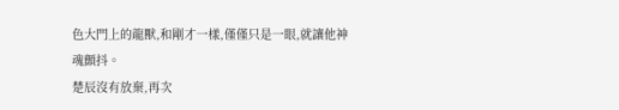色大門上的龍獸,和剛才一樣,僅僅只是一眼,就讓他神魂顫抖。
楚辰沒有放棄,再次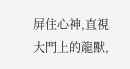屏住心神,直視大門上的龍獸,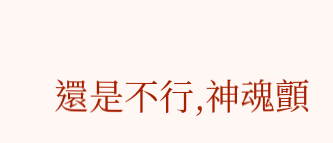還是不行,神魂顫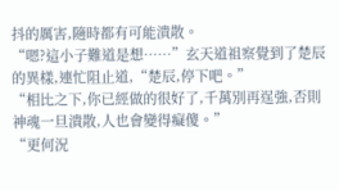抖的厲害,隨時都有可能潰散。
“嗯?這小子難道是想……”玄天道祖察覺到了楚辰的異樣,連忙阻止道,“楚辰,停下吧。”
“相比之下,你已經做的很好了,千萬別再逞強,否則神魂一旦潰散,人也會變得癡傻。”
“更何況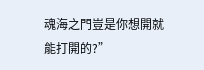魂海之門豈是你想開就能打開的?”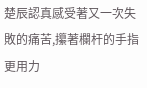楚辰認真感受著又一次失敗的痛苦,攥著欄杆的手指更用力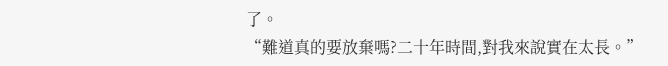了。
“難道真的要放棄嗎?二十年時間,對我來說實在太長。”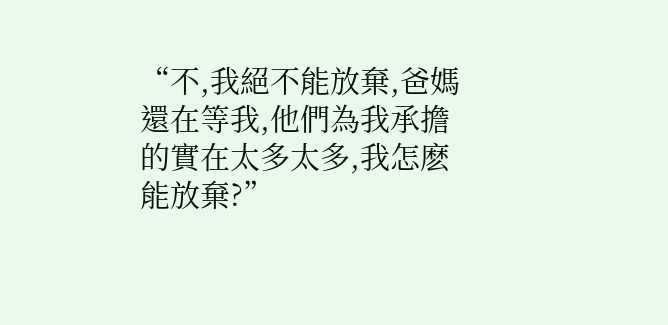“不,我絕不能放棄,爸媽還在等我,他們為我承擔的實在太多太多,我怎麽能放棄?”